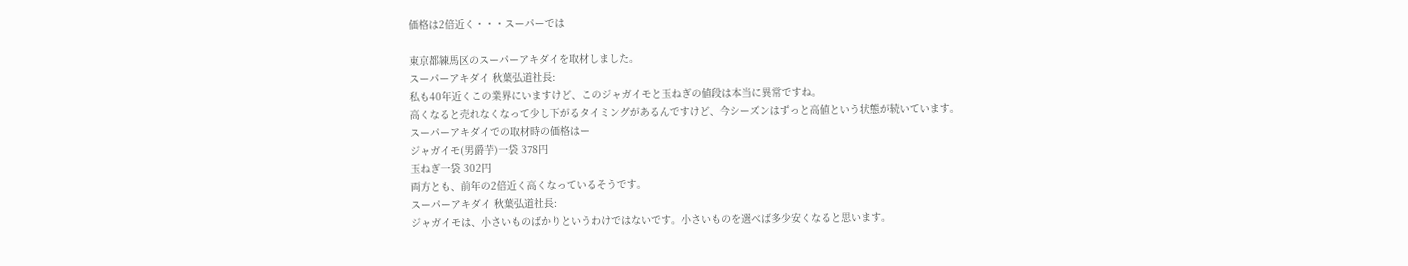価格は2倍近く・・・スーパーでは

東京都練馬区のスーパーアキダイを取材しました。
スーパーアキダイ 秋葉弘道社長:
私も40年近くこの業界にいますけど、このジャガイモと玉ねぎの値段は本当に異常ですね。
高くなると売れなくなって少し下がるタイミングがあるんですけど、今シーズンはずっと高値という状態が続いています。
スーパーアキダイでの取材時の価格はー
ジャガイモ(男爵芋)一袋 378円
玉ねぎ一袋 302円
両方とも、前年の2倍近く高くなっているそうです。
スーパーアキダイ 秋葉弘道社長:
ジャガイモは、小さいものばかりというわけではないです。小さいものを選べば多少安くなると思います。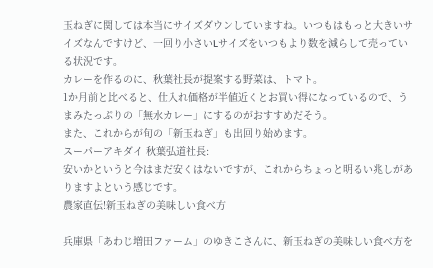玉ねぎに関しては本当にサイズダウンしていますね。いつもはもっと大きいサイズなんですけど、一回り小さいLサイズをいつもより数を減らして売っている状況です。
カレーを作るのに、秋葉社長が提案する野菜は、トマト。
1か月前と比べると、仕入れ価格が半値近くとお買い得になっているので、うまみたっぷりの「無水カレー」にするのがおすすめだそう。
また、これからが旬の「新玉ねぎ」も出回り始めます。
スーパーアキダイ 秋葉弘道社長:
安いかというと今はまだ安くはないですが、これからちょっと明るい兆しがありますよという感じです。
農家直伝!新玉ねぎの美味しい食べ方

兵庫県「あわじ増田ファーム」のゆきこさんに、新玉ねぎの美味しい食べ方を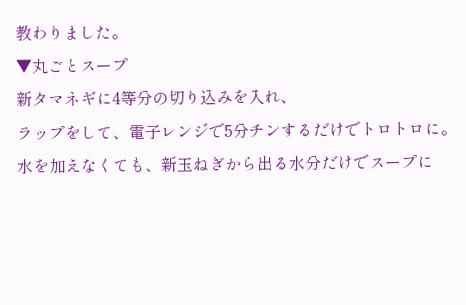教わりました。
▼丸ごとスープ
新タマネギに4等分の切り込みを入れ、
ラップをして、電子レンジで5分チンするだけでトロトロに。
水を加えなくても、新玉ねぎから出る水分だけでスープに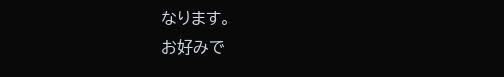なります。
お好みで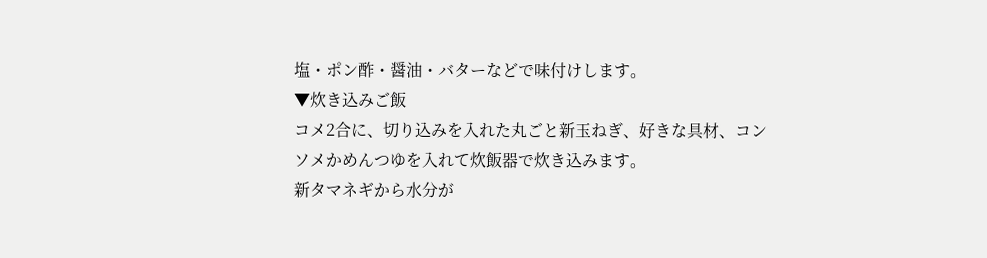塩・ポン酢・醤油・バターなどで味付けします。
▼炊き込みご飯
コメ2合に、切り込みを入れた丸ごと新玉ねぎ、好きな具材、コンソメかめんつゆを入れて炊飯器で炊き込みます。
新タマネギから水分が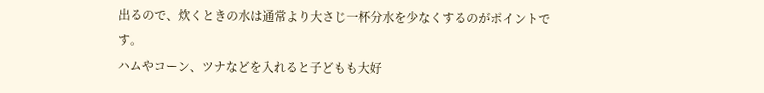出るので、炊くときの水は通常より大さじ一杯分水を少なくするのがポイントです。
ハムやコーン、ツナなどを入れると子どもも大好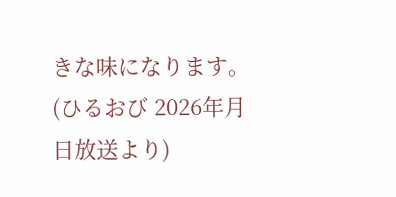きな味になります。
(ひるおび 2026年月日放送より)